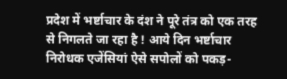प्रदेश में भर्ष्टाचार के दंश ने पूरे तंत्र को एक तरह से निगलते जा रहा है ! आये दिन भर्ष्टाचार निरोधक एजेंसियां ऐसे सपोलों को पकड़-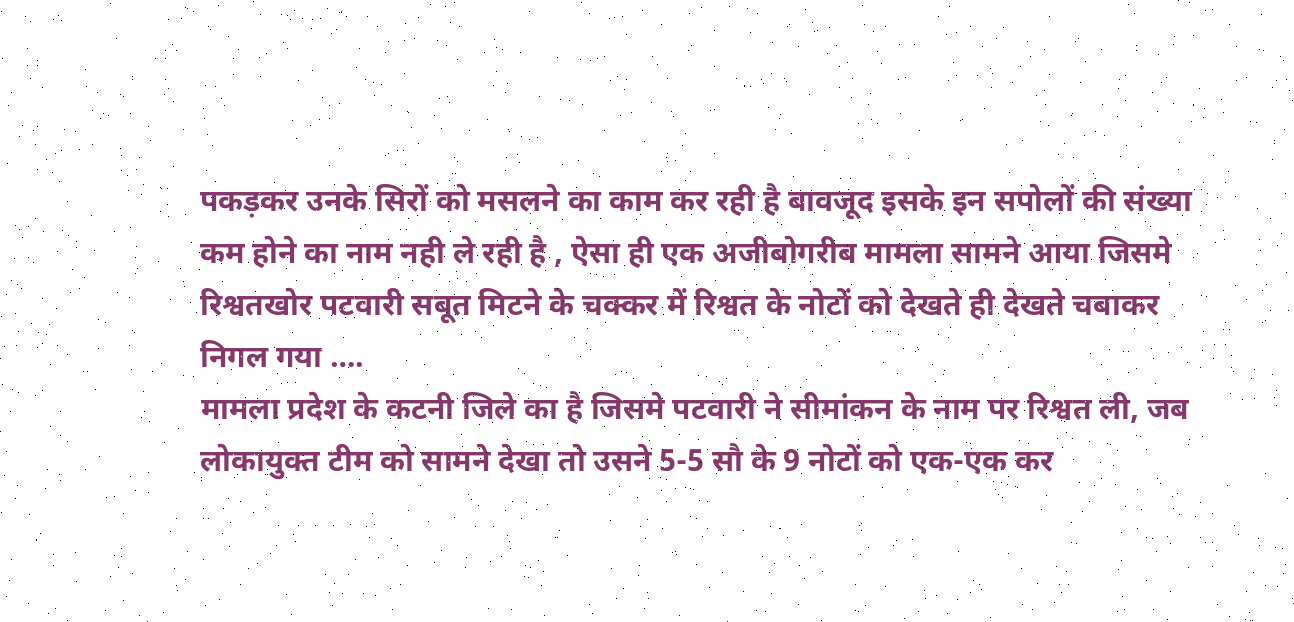पकड़कर उनके सिरों को मसलने का काम कर रही है बावजूद इसके इन सपोलों की संख्या कम होने का नाम नही ले रही है , ऐसा ही एक अजीबोगरीब मामला सामने आया जिसमे रिश्वतखोर पटवारी सबूत मिटने के चक्कर में रिश्वत के नोटों को देखते ही देखते चबाकर निगल गया ….
मामला प्रदेश के कटनी जिले का है जिसमे पटवारी ने सीमांकन के नाम पर रिश्वत ली, जब लोकायुक्त टीम को सामने देखा तो उसने 5-5 सौ के 9 नोटों को एक-एक कर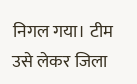निगल गया। टीम उसे लेकर जिला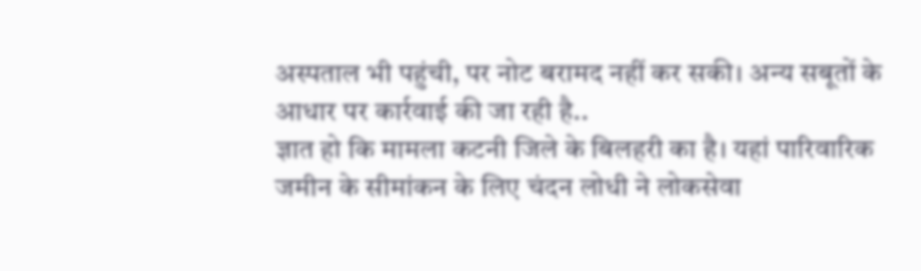अस्पताल भी पहुंची, पर नोट बरामद नहीं कर सकी। अन्य सबूतों के आधार पर कार्रवाई की जा रही है..
ज्ञात हो कि मामला कटनी जिले के बिलहरी का है। यहां पारिवारिक जमीन के सीमांकन के लिए चंदन लोधी ने लोकसेवा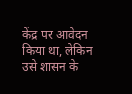केंद्र पर आवेदन किया था, लेकिन उसे शासन के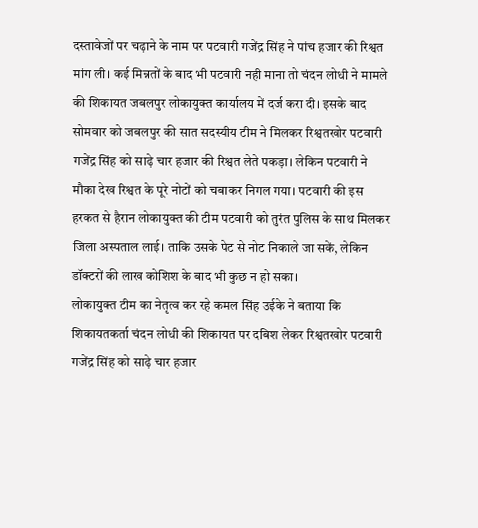दस्तावेजों पर चढ़ाने के नाम पर पटवारी गजेंद्र सिंह ने पांच हजार की रिश्वत मांग ली। कई मिन्नतों के बाद भी पटवारी नही माना तो चंदन लोधी ने मामले की शिकायत जबलपुर लोकायुक्त कार्यालय में दर्ज करा दी। इसके बाद सोमवार को जबलपुर की सात सदस्यीय टीम ने मिलकर रिश्वतखोर पटवारी गजेंद्र सिंह को साढ़े चार हजार की रिश्वत लेते पकड़ा। लेकिन पटवारी ने मौका देख रिश्वत के पूरे नोटों को चबाकर निगल गया। पटवारी की इस हरकत से हैरान लोकायुक्त की टीम पटवारी को तुरंत पुलिस के साथ मिलकर जिला अस्पताल लाई। ताकि उसके पेट से नोट निकाले जा सकें, लेकिन डॉक्टरों की लाख कोशिश के बाद भी कुछ न हो सका।
लोकायुक्त टीम का नेतृत्व कर रहे कमल सिंह उईके ने बताया कि शिकायतकर्ता चंदन लोधी की शिकायत पर दबिश लेकर रिश्वतखोर पटवारी गजेंद्र सिंह को साढ़े चार हजार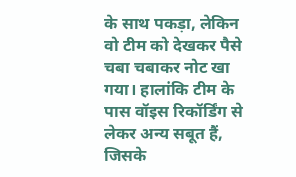के साथ पकड़ा, लेकिन वो टीम को देखकर पैसे चबा चबाकर नोट खा गया। हालांकि टीम के पास वॉइस रिकॉर्डिंग से लेकर अन्य सबूत हैं, जिसके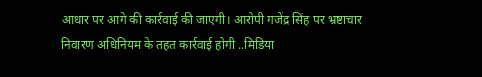आधार पर आगे की कार्रवाई की जाएगी। आरोपी गजेंद्र सिंह पर भ्रष्टाचार निवारण अधिनियम के तहत कार्रवाई होगी ..मिडिया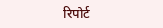रिपोर्ट